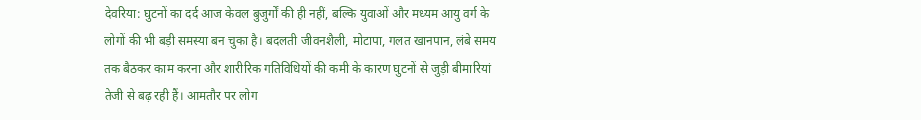देवरिया: घुटनों का दर्द आज केवल बुजुर्गों की ही नहीं, बल्कि युवाओं और मध्यम आयु वर्ग के लोगों की भी बड़ी समस्या बन चुका है। बदलती जीवनशैली, मोटापा, गलत खानपान, लंबे समय तक बैठकर काम करना और शारीरिक गतिविधियों की कमी के कारण घुटनों से जुड़ी बीमारियां तेजी से बढ़ रही हैं। आमतौर पर लोग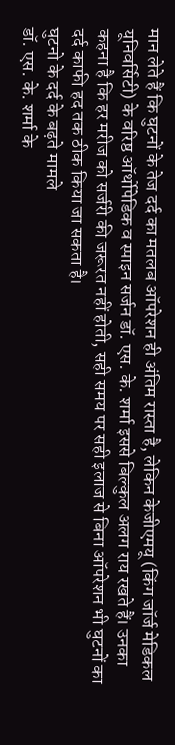मान लेते हैं कि घुटनों के तेज दर्द का मतलब ऑपरेशन ही अंतिम रास्ता है, लेकिन केजीएमयू (किंग जॉर्ज मेडिकल यूनिवर्सिटी) के वरिष्ठ ऑर्थोपेडिक व स्पाइन सर्जन डॉ. एस. के. शर्मा इससे बिल्कुल अलग राय रखते हैं। उनका कहना है कि हर मरीज को सर्जरी की जरूरत नहीं होती, सही समय पर सही इलाज से बिना ऑपरेशन भी घुटनों का दर्द काफी हद तक ठीक किया जा सकता है।
घुटनो के दर्द के बढ़ते मामले
डॉ. एस. के. शर्मा के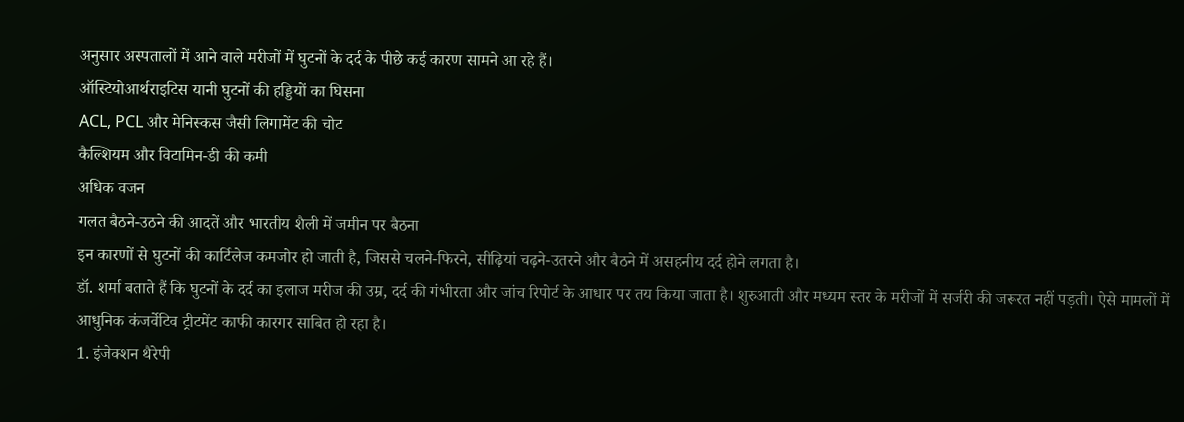अनुसार अस्पतालों में आने वाले मरीजों में घुटनों के दर्द के पीछे कई कारण सामने आ रहे हैं।
ऑस्टियोआर्थराइटिस यानी घुटनों की हड्डियों का घिसना
ACL, PCL और मेनिस्कस जैसी लिगामेंट की चोट
कैल्शियम और विटामिन-डी की कमी
अधिक वजन
गलत बैठने-उठने की आदतें और भारतीय शैली में जमीन पर बैठना
इन कारणों से घुटनों की कार्टिलेज कमजोर हो जाती है, जिससे चलने-फिरने, सीढ़ियां चढ़ने-उतरने और बैठने में असहनीय दर्द होने लगता है।
डॉ. शर्मा बताते हैं कि घुटनों के दर्द का इलाज मरीज की उम्र, दर्द की गंभीरता और जांच रिपोर्ट के आधार पर तय किया जाता है। शुरुआती और मध्यम स्तर के मरीजों में सर्जरी की जरूरत नहीं पड़ती। ऐसे मामलों में आधुनिक कंजर्वेटिव ट्रीटमेंट काफी कारगर साबित हो रहा है।
1. इंजेक्शन थैरेपी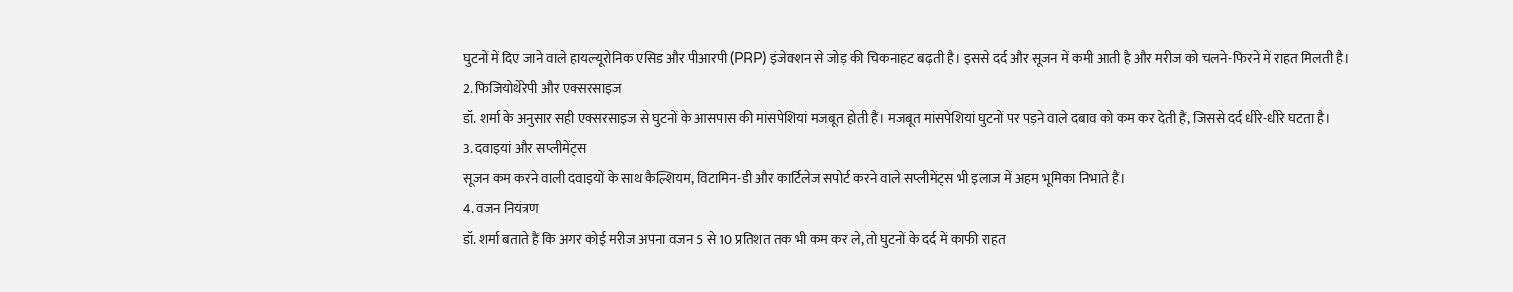घुटनों में दिए जाने वाले हायल्यूरोनिक एसिड और पीआरपी (PRP) इंजेक्शन से जोड़ की चिकनाहट बढ़ती है। इससे दर्द और सूजन में कमी आती है और मरीज को चलने-फिरने में राहत मिलती है।
2. फिजियोथेरेपी और एक्सरसाइज
डॉ. शर्मा के अनुसार सही एक्सरसाइज से घुटनों के आसपास की मांसपेशियां मजबूत होती हैं। मजबूत मांसपेशियां घुटनों पर पड़ने वाले दबाव को कम कर देती हैं, जिससे दर्द धीरे-धीरे घटता है।
3. दवाइयां और सप्लीमेंट्स
सूजन कम करने वाली दवाइयों के साथ कैल्शियम, विटामिन-डी और कार्टिलेज सपोर्ट करने वाले सप्लीमेंट्स भी इलाज में अहम भूमिका निभाते हैं।
4. वजन नियंत्रण
डॉ. शर्मा बताते हैं कि अगर कोई मरीज अपना वजन 5 से 10 प्रतिशत तक भी कम कर ले, तो घुटनों के दर्द में काफी राहत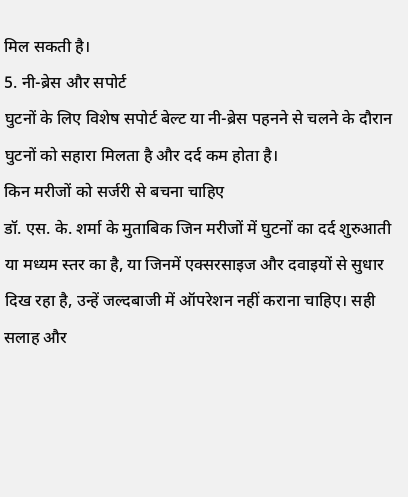मिल सकती है।
5. नी-ब्रेस और सपोर्ट
घुटनों के लिए विशेष सपोर्ट बेल्ट या नी-ब्रेस पहनने से चलने के दौरान घुटनों को सहारा मिलता है और दर्द कम होता है।
किन मरीजों को सर्जरी से बचना चाहिए
डॉ. एस. के. शर्मा के मुताबिक जिन मरीजों में घुटनों का दर्द शुरुआती या मध्यम स्तर का है, या जिनमें एक्सरसाइज और दवाइयों से सुधार दिख रहा है, उन्हें जल्दबाजी में ऑपरेशन नहीं कराना चाहिए। सही सलाह और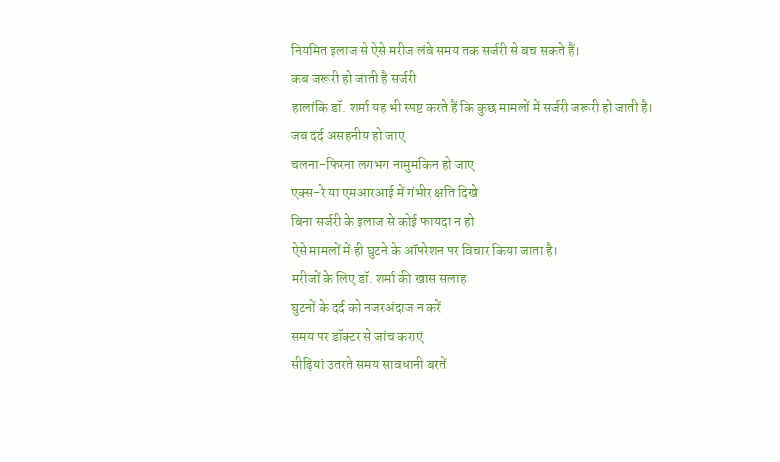नियमित इलाज से ऐसे मरीज लंबे समय तक सर्जरी से बच सकते हैं।
कब जरूरी हो जाती है सर्जरी
हालांकि डॉ. शर्मा यह भी स्पष्ट करते हैं कि कुछ मामलों में सर्जरी जरूरी हो जाती है।
जब दर्द असहनीय हो जाए
चलना-फिरना लगभग नामुमकिन हो जाए
एक्स-रे या एमआरआई में गंभीर क्षति दिखे
बिना सर्जरी के इलाज से कोई फायदा न हो
ऐसे मामलों में ही घुटने के ऑपरेशन पर विचार किया जाता है।
मरीजों के लिए डॉ. शर्मा की खास सलाह
घुटनों के दर्द को नजरअंदाज न करें
समय पर डॉक्टर से जांच कराएं
सीढ़ियां उतरते समय सावधानी बरतें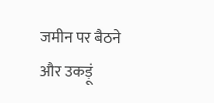जमीन पर बैठने और उकड़ूं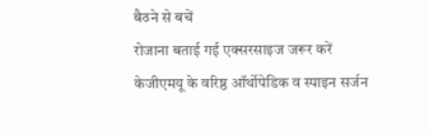बैठने से बचें
रोजाना बताई गई एक्सरसाइज जरूर करें
केजीएमयू के वरिष्ठ ऑर्थोपेडिक व स्पाइन सर्जन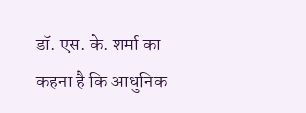डॉ. एस. के. शर्मा का कहना है कि आधुनिक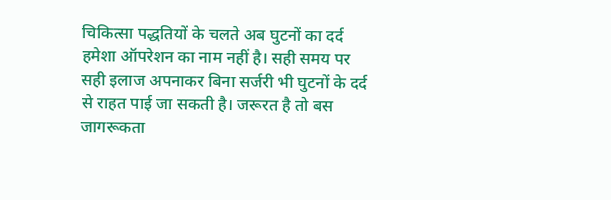चिकित्सा पद्धतियों के चलते अब घुटनों का दर्द हमेशा ऑपरेशन का नाम नहीं है। सही समय पर सही इलाज अपनाकर बिना सर्जरी भी घुटनों के दर्द से राहत पाई जा सकती है। जरूरत है तो बस जागरूकता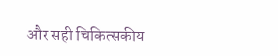और सही चिकित्सकीय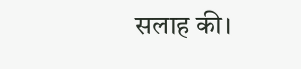सलाह की।